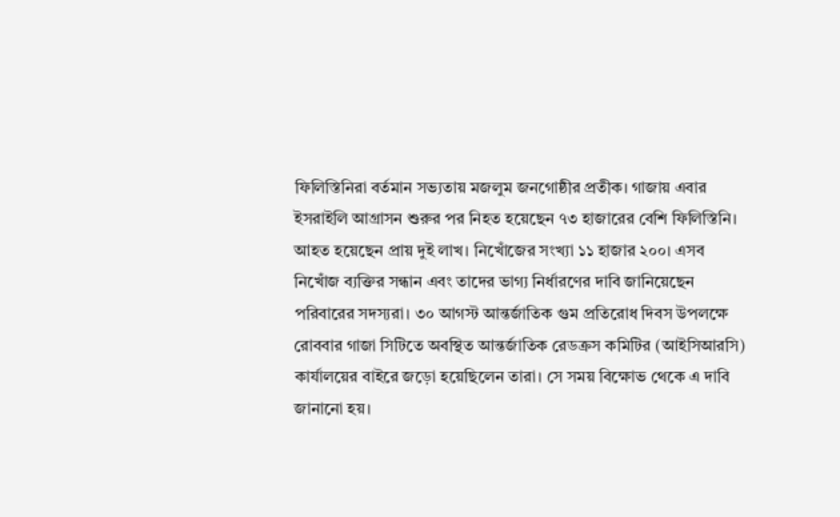ফিলিস্তিনিরা বর্তমান সভ্যতায় মজলুম জনগোষ্ঠীর প্রতীক। গাজায় এবার ইসরাইলি আগ্রাসন শুরুর পর নিহত হয়েছেন ৭৩ হাজারের বেশি ফিলিস্তিনি। আহত হয়েছেন প্রায় দুই লাখ। নিখোঁজের সংখ্যা ১১ হাজার ২০০। এসব নিখোঁজ ব্যক্তির সন্ধান এবং তাদের ভাগ্য নির্ধারণের দাবি জানিয়েছেন পরিবারের সদস্যরা। ৩০ আগস্ট আন্তর্জাতিক গুম প্রতিরোধ দিবস উপলক্ষে রোববার গাজা সিটিতে অবস্থিত আন্তর্জাতিক রেডক্রস কমিটির (আইসিআরসি) কার্যালয়ের বাইরে জড়ো হয়েছিলেন তারা। সে সময় বিক্ষোভ থেকে এ দাবি জানানো হয়।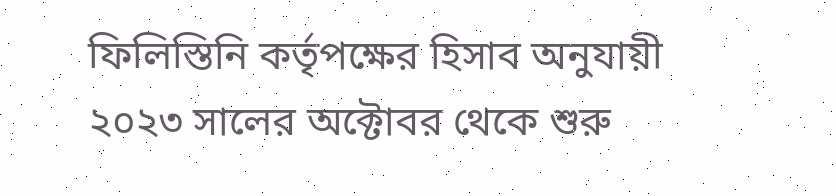ফিলিস্তিনি কর্তৃপক্ষের হিসাব অনুযায়ী ২০২৩ সালের অক্টোবর থেকে শুরু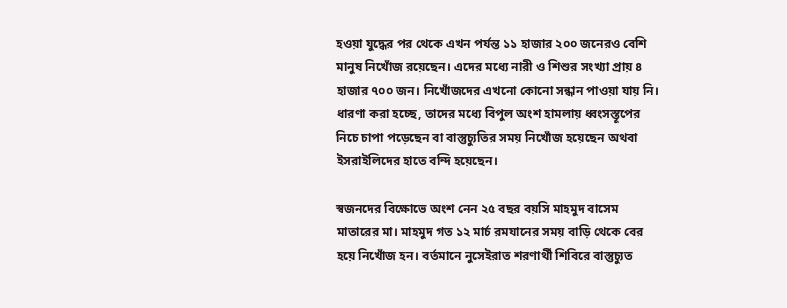হওয়া যুদ্ধের পর থেকে এখন পর্যন্ত ১১ হাজার ২০০ জনেরও বেশি মানুষ নিখোঁজ রয়েছেন। এদের মধ্যে নারী ও শিশুর সংখ্যা প্রায় ৪ হাজার ৭০০ জন। নিখোঁজদের এখনো কোনো সন্ধান পাওয়া যায় নি। ধারণা করা হচ্ছে, তাদের মধ্যে বিপুল অংশ হামলায় ধ্বংসস্তূপের নিচে চাপা পড়েছেন বা বাস্তুচ্যুতির সময় নিখোঁজ হয়েছেন অথবা ইসরাইলিদের হাতে বন্দি হয়েছেন।

স্বজনদের বিক্ষোভে অংশ নেন ২৫ বছর বয়সি মাহমুদ বাসেম মাতারের মা। মাহমুদ গত ১২ মার্চ রমযানের সময় বাড়ি থেকে বের হয়ে নিখোঁজ হন। বর্তমানে নুসেইরাত শরণার্থী শিবিরে বাস্তুচ্যুত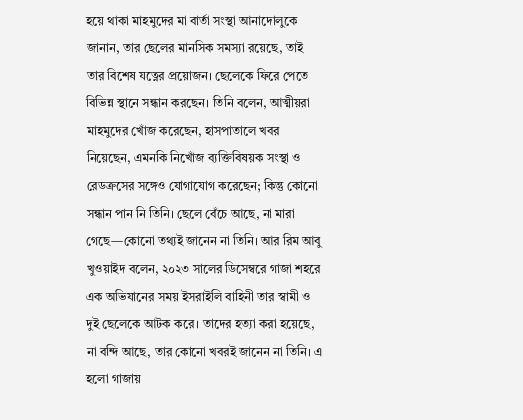হয়ে থাকা মাহমুদের মা বার্তা সংস্থা আনাদোলুকে জানান, তার ছেলের মানসিক সমস্যা রয়েছে, তাই তার বিশেষ যত্নের প্রয়োজন। ছেলেকে ফিরে পেতে বিভিন্ন স্থানে সন্ধান করছেন। তিনি বলেন, আত্মীয়রা মাহমুদের খোঁজ করেছেন, হাসপাতালে খবর নিয়েছেন, এমনকি নিখোঁজ ব্যক্তিবিষয়ক সংস্থা ও রেডক্রসের সঙ্গেও যোগাযোগ করেছেন; কিন্তু কোনো সন্ধান পান নি তিনি। ছেলে বেঁচে আছে, না মারা গেছে—কোনো তথ্যই জানেন না তিনি। আর রিম আবু খুওয়াইদ বলেন, ২০২৩ সালের ডিসেম্বরে গাজা শহরে এক অভিযানের সময় ইসরাইলি বাহিনী তার স্বামী ও দুই ছেলেকে আটক করে। তাদের হত্যা করা হয়েছে, না বন্দি আছে, তার কোনো খবরই জানেন না তিনি। এ হলো গাজায়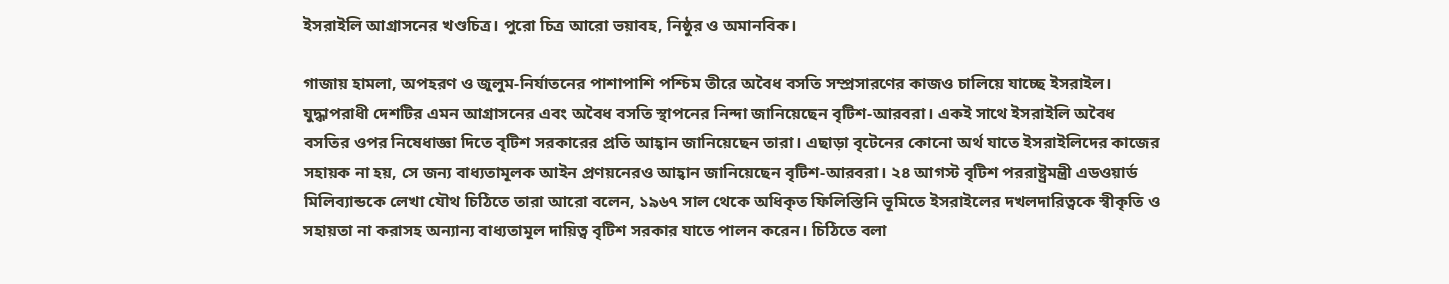ইসরাইলি আগ্রাসনের খণ্ডচিত্র। পুরো চিত্র আরো ভয়াবহ, নিষ্ঠুর ও অমানবিক।

গাজায় হামলা, অপহরণ ও জুলুম-নির্যাতনের পাশাপাশি পশ্চিম তীরে অবৈধ বসতি সম্প্রসারণের কাজও চালিয়ে যাচ্ছে ইসরাইল। যুদ্ধাপরাধী দেশটির এমন আগ্রাসনের এবং অবৈধ বসতি স্থাপনের নিন্দা জানিয়েছেন বৃটিশ-আরবরা। একই সাথে ইসরাইলি অবৈধ বসতির ওপর নিষেধাজ্ঞা দিতে বৃটিশ সরকারের প্রতি আহ্বান জানিয়েছেন তারা। এছাড়া বৃটেনের কোনো অর্থ যাতে ইসরাইলিদের কাজের সহায়ক না হয়, সে জন্য বাধ্যতামূলক আইন প্রণয়নেরও আহ্বান জানিয়েছেন বৃটিশ-আরবরা। ২৪ আগস্ট বৃটিশ পররাষ্ট্রমন্ত্রী এডওয়ার্ড মিলিব্যান্ডকে লেখা যৌথ চিঠিতে তারা আরো বলেন, ১৯৬৭ সাল থেকে অধিকৃত ফিলিস্তিনি ভূমিতে ইসরাইলের দখলদারিত্বকে স্বীকৃতি ও সহায়তা না করাসহ অন্যান্য বাধ্যতামূল দায়িত্ব বৃটিশ সরকার যাতে পালন করেন। চিঠিতে বলা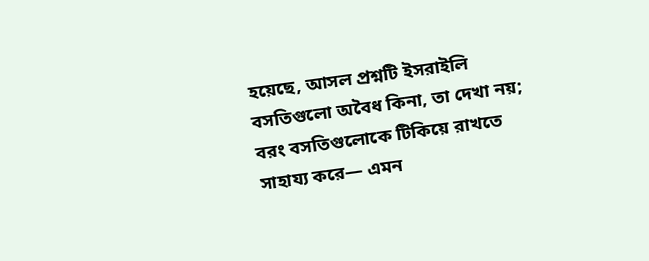হয়েছে, আসল প্রশ্নটি ইসরাইলি বসতিগুলো অবৈধ কিনা, তা দেখা নয়; বরং বসতিগুলোকে টিকিয়ে রাখতে সাহায্য করে— এমন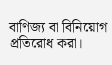বাণিজ্য বা বিনিয়োগ প্রতিরোধ করা।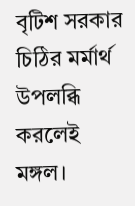বৃটিশ সরকার চিঠির মর্মার্থ উপলব্ধি করলেই মঙ্গল।